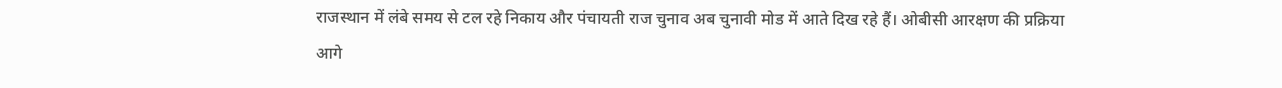राजस्थान में लंबे समय से टल रहे निकाय और पंचायती राज चुनाव अब चुनावी मोड में आते दिख रहे हैं। ओबीसी आरक्षण की प्रक्रिया आगे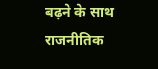बढ़ने के साथ राजनीतिक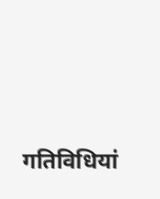गतिविधियां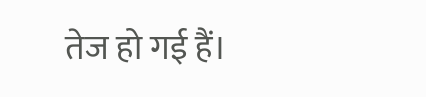तेज हो गई हैं।